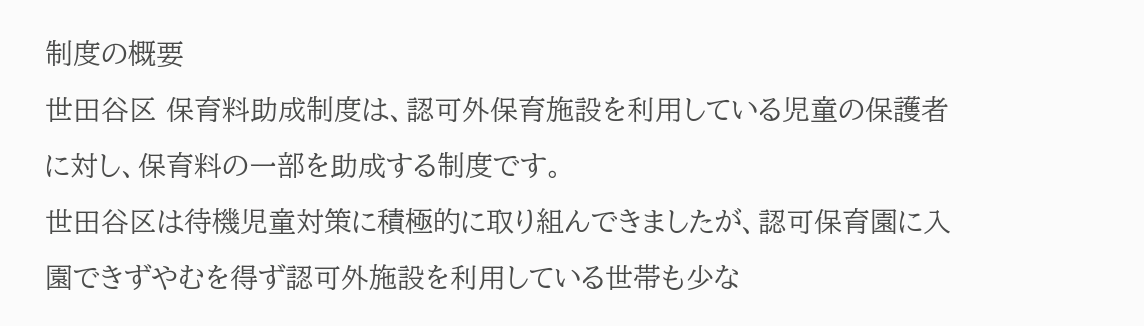制度の概要
世田谷区 保育料助成制度は、認可外保育施設を利用している児童の保護者に対し、保育料の一部を助成する制度です。
世田谷区は待機児童対策に積極的に取り組んできましたが、認可保育園に入園できずやむを得ず認可外施設を利用している世帯も少な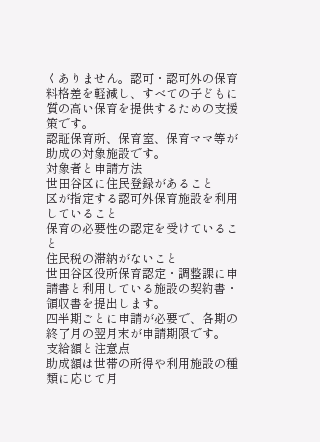くありません。認可・認可外の保育料格差を軽減し、すべての子どもに質の高い保育を提供するための支援策です。
認証保育所、保育室、保育ママ等が助成の対象施設です。
対象者と申請方法
世田谷区に住民登録があること
区が指定する認可外保育施設を利用していること
保育の必要性の認定を受けていること
住民税の滞納がないこと
世田谷区役所保育認定・調整課に申請書と利用している施設の契約書・領収書を提出します。
四半期ごとに申請が必要で、各期の終了月の翌月末が申請期限です。
支給額と注意点
助成額は世帯の所得や利用施設の種類に応じて月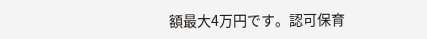額最大4万円です。認可保育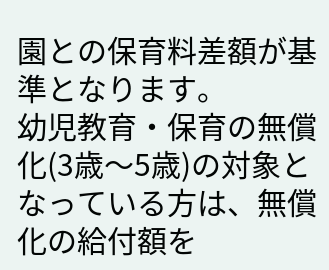園との保育料差額が基準となります。
幼児教育・保育の無償化(3歳〜5歳)の対象となっている方は、無償化の給付額を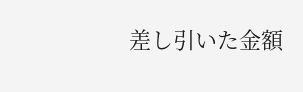差し引いた金額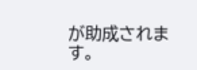が助成されます。